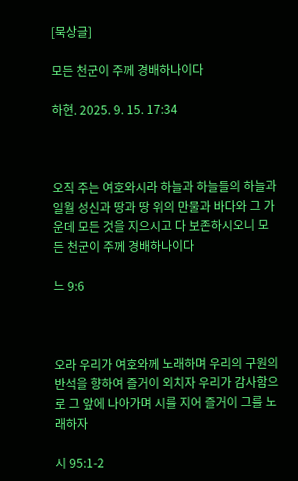[묵상글]

모든 천군이 주께 경배하나이다

하현. 2025. 9. 15. 17:34



오직 주는 여호와시라 하늘과 하늘들의 하늘과 일월 성신과 땅과 땅 위의 만물과 바다와 그 가운데 모든 것을 지으시고 다 보존하시오니 모든 천군이 주께 경배하나이다

느 9:6



오라 우리가 여호와께 노래하며 우리의 구원의 반석을 향하여 즐거이 외치자 우리가 감사함으로 그 앞에 나아가며 시를 지어 즐거이 그를 노래하자

시 95:1-2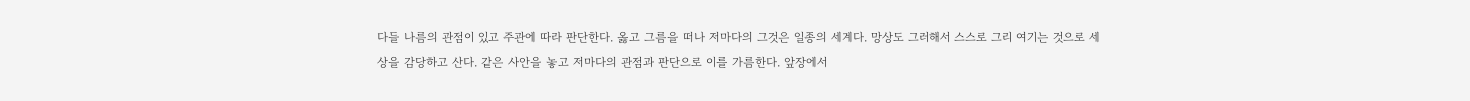다들 나름의 관점이 있고 주관에 따라 판단한다. 옳고 그름을 떠나 저마다의 그것은 일종의 세계다. 망상도 그러해서 스스로 그리 여기는 것으로 세상을 감당하고 산다. 같은 사안을 놓고 저마다의 관점과 판단으로 이를 가름한다. 앞장에서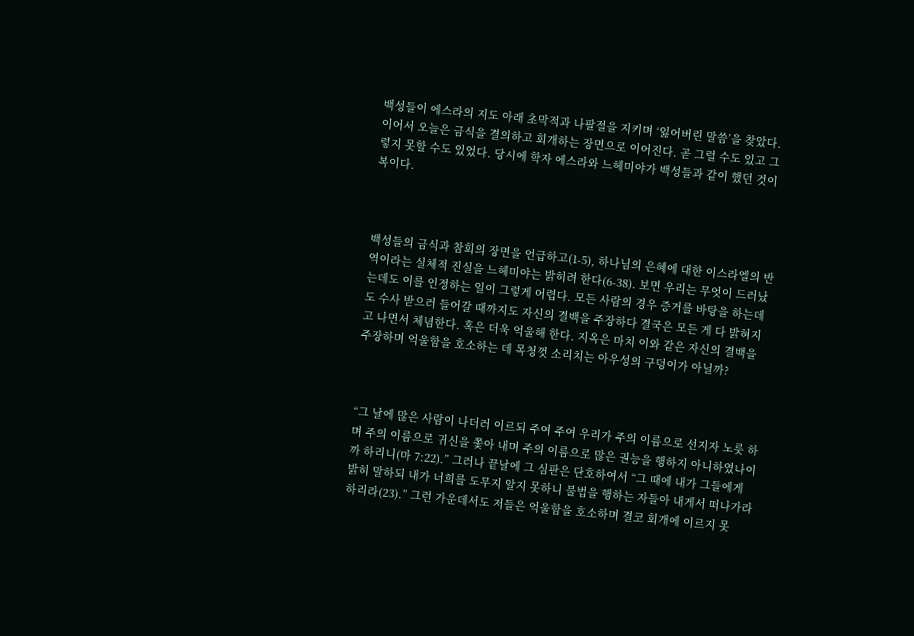백성들이 에스라의 지도 아래 초막적과 나팔절을 지키며 ‘잃어버린 말씀’을 찾았다. 이어서 오늘은 금식을 결의하고 회개하는 장면으로 이어진다. 곧 그럴 수도 있고 그렇지 못할 수도 있었다. 당시에 학자 에스라와 느헤미야가 백성들과 같이 했던 것이 복이다.



백성들의 금식과 참회의 장면을 언급하고(1-5), 하나님의 은혜에 대한 이스라엘의 반역이라는 실체적 진실을 느헤미야는 밝히려 한다(6-38). 보면 우리는 무엇이 드러났는데도 이를 인정하는 일이 그렇게 어렵다. 모든 사람의 경우 증거를 바탕을 하는데도 수사 받으러 들어갈 때까지도 자신의 결백을 주장하다 결국은 모든 게 다 밝혀지고 나면서 체념한다. 혹은 더욱 억울해 한다. 지옥은 마치 이와 같은 자신의 결백을 주장하며 억울함을 호소하는 데 목청껏 소리치는 아우성의 구덩이가 아닐까?



“그 날에 많은 사람이 나더러 이르되 주여 주여 우리가 주의 이름으로 선지자 노릇 하며 주의 이름으로 귀신을 쫓아 내며 주의 이름으로 많은 권능을 행하지 아니하였나이까 하리니(마 7:22).” 그러나 끝날에 그 심판은 단호하여서 “그 때에 내가 그들에게 밝히 말하되 내가 너희를 도무지 알지 못하니 불법을 행하는 자들아 내게서 떠나가라 하리라(23).” 그런 가운데서도 저들은 억울함을 호소하며 결코 회개에 이르지 못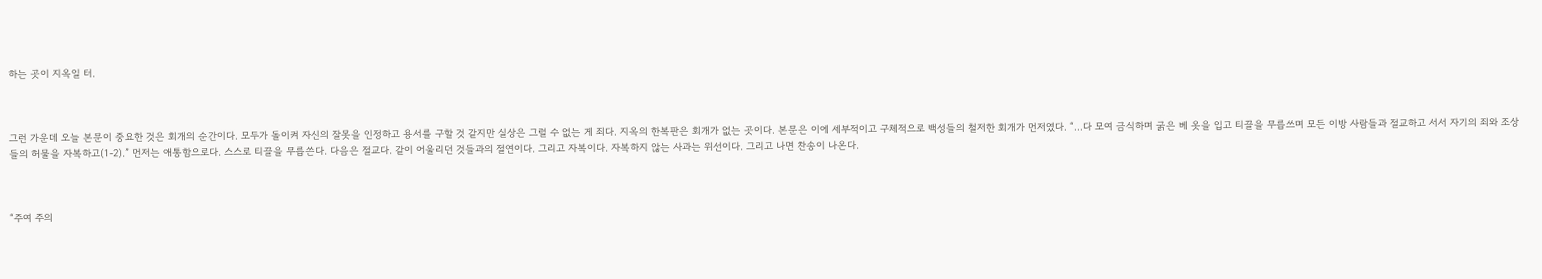하는 곳이 지옥일 터.



그런 가운데 오늘 본문이 중요한 것은 회개의 순간이다. 모두가 돌이켜 자신의 잘못을 인정하고 용서를 구할 것 같지만 실상은 그럴 수 없는 게 죄다. 지옥의 한복판은 회개가 없는 곳이다. 본문은 이에 세부적이고 구체적으로 백성들의 철저한 회개가 먼저였다. “…다 모여 금식하며 굵은 베 옷을 입고 티끌을 무릅쓰며 모든 이방 사람들과 절교하고 서서 자기의 죄와 조상들의 허물을 자복하고(1-2).” 먼저는 애통함으로다. 스스로 티끌을 무릅쓴다. 다음은 절교다. 같이 어울리던 것들과의 절연이다. 그리고 자복이다. 자복하지 않는 사과는 위선이다. 그리고 나면 찬송이 나온다.



“주여 주의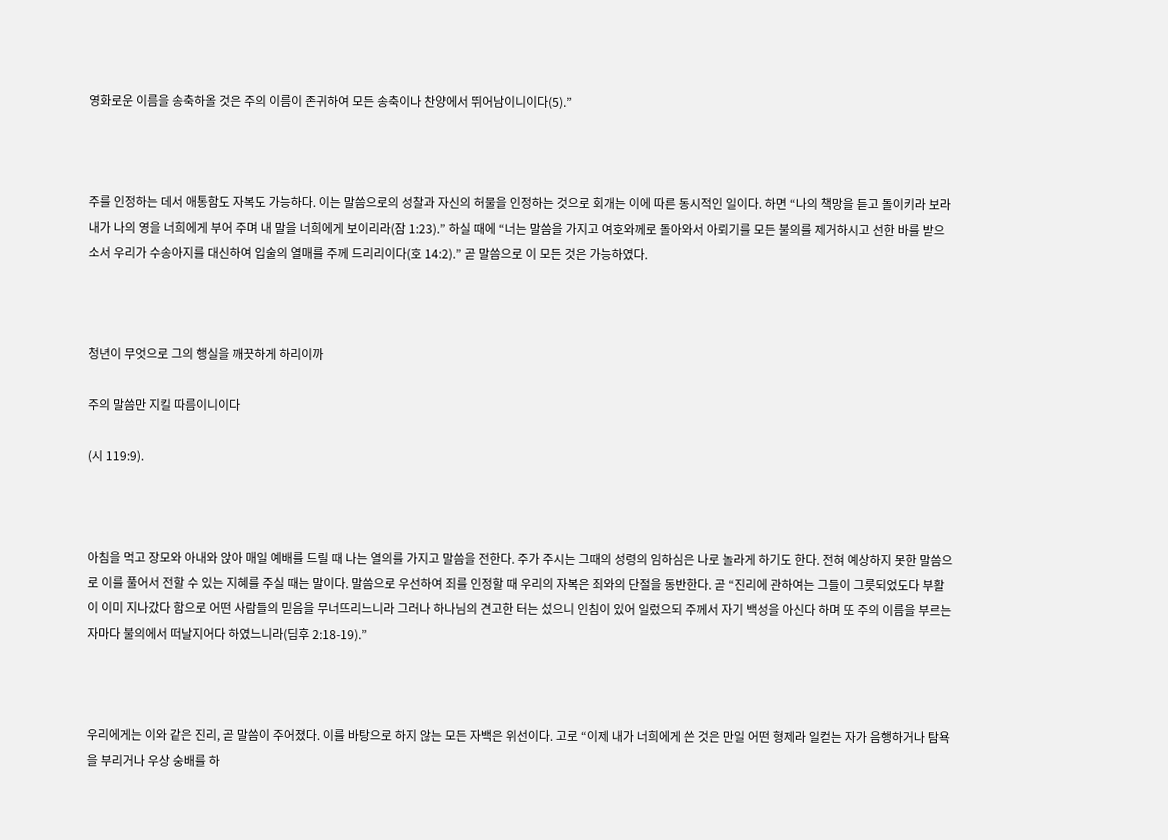영화로운 이름을 송축하올 것은 주의 이름이 존귀하여 모든 송축이나 찬양에서 뛰어남이니이다(5).”



주를 인정하는 데서 애통함도 자복도 가능하다. 이는 말씀으로의 성찰과 자신의 허물을 인정하는 것으로 회개는 이에 따른 동시적인 일이다. 하면 “나의 책망을 듣고 돌이키라 보라 내가 나의 영을 너희에게 부어 주며 내 말을 너희에게 보이리라(잠 1:23).” 하실 때에 “너는 말씀을 가지고 여호와께로 돌아와서 아뢰기를 모든 불의를 제거하시고 선한 바를 받으소서 우리가 수송아지를 대신하여 입술의 열매를 주께 드리리이다(호 14:2).” 곧 말씀으로 이 모든 것은 가능하였다.



청년이 무엇으로 그의 행실을 깨끗하게 하리이까

주의 말씀만 지킬 따름이니이다

(시 119:9).



아침을 먹고 장모와 아내와 앉아 매일 예배를 드릴 때 나는 열의를 가지고 말씀을 전한다. 주가 주시는 그때의 성령의 임하심은 나로 놀라게 하기도 한다. 전혀 예상하지 못한 말씀으로 이를 풀어서 전할 수 있는 지혜를 주실 때는 말이다. 말씀으로 우선하여 죄를 인정할 때 우리의 자복은 죄와의 단절을 동반한다. 곧 “진리에 관하여는 그들이 그릇되었도다 부활이 이미 지나갔다 함으로 어떤 사람들의 믿음을 무너뜨리느니라 그러나 하나님의 견고한 터는 섰으니 인침이 있어 일렀으되 주께서 자기 백성을 아신다 하며 또 주의 이름을 부르는 자마다 불의에서 떠날지어다 하였느니라(딤후 2:18-19).”



우리에게는 이와 같은 진리, 곧 말씀이 주어졌다. 이를 바탕으로 하지 않는 모든 자백은 위선이다. 고로 “이제 내가 너희에게 쓴 것은 만일 어떤 형제라 일컫는 자가 음행하거나 탐욕을 부리거나 우상 숭배를 하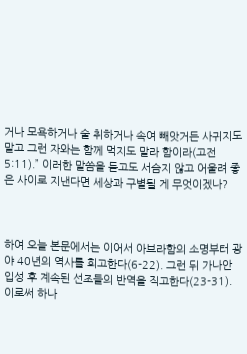거나 모욕하거나 술 취하거나 속여 빼앗거든 사귀지도 말고 그런 자와는 함께 먹지도 말라 함이라(고전 5:11).” 이러한 말씀을 듣고도 서슴지 않고 어울려 좋은 사이로 지낸다면 세상과 구별될 게 무엇이겠나?



하여 오늘 본문에서는 이어서 아브라함의 소명부터 광야 40년의 역사를 회고한다(6-22). 그런 뒤 가나안 입성 후 계속된 선조들의 반역을 직고한다(23-31). 이로써 하나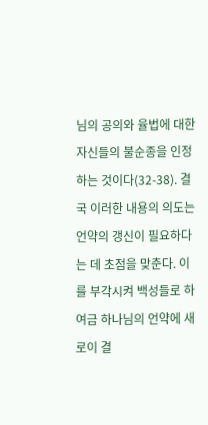님의 공의와 율법에 대한 자신들의 불순종을 인정하는 것이다(32-38). 결국 이러한 내용의 의도는 언약의 갱신이 필요하다는 데 초점을 맞춘다. 이를 부각시켜 백성들로 하여금 하나님의 언약에 새로이 결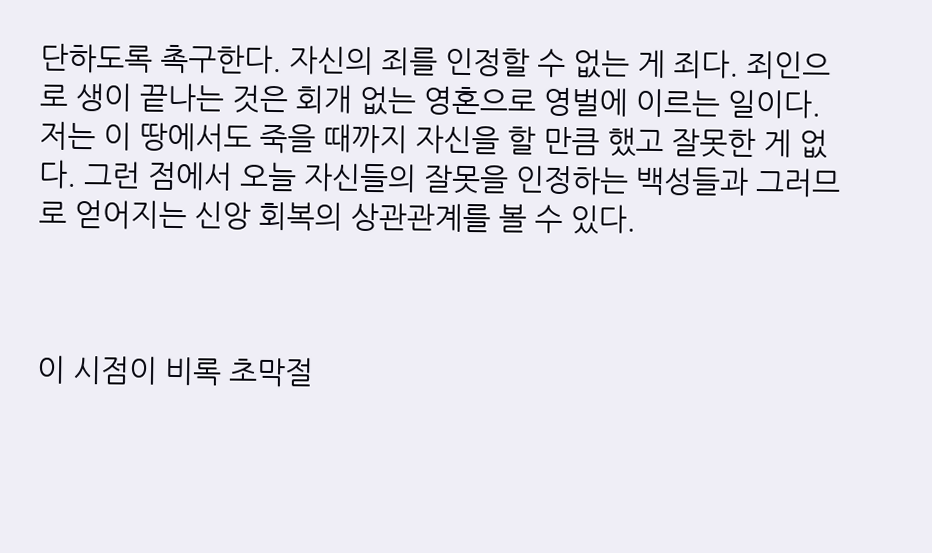단하도록 촉구한다. 자신의 죄를 인정할 수 없는 게 죄다. 죄인으로 생이 끝나는 것은 회개 없는 영혼으로 영벌에 이르는 일이다. 저는 이 땅에서도 죽을 때까지 자신을 할 만큼 했고 잘못한 게 없다. 그런 점에서 오늘 자신들의 잘못을 인정하는 백성들과 그러므로 얻어지는 신앙 회복의 상관관계를 볼 수 있다.



이 시점이 비록 초막절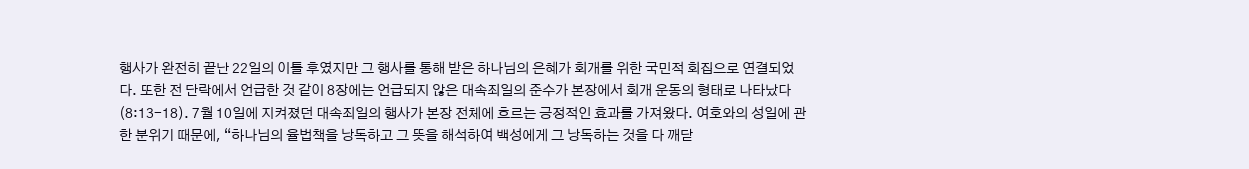행사가 완전히 끝난 22일의 이틀 후였지만 그 행사를 통해 받은 하나님의 은혜가 회개를 위한 국민적 회집으로 연결되었다. 또한 전 단락에서 언급한 것 같이 8장에는 언급되지 않은 대속죄일의 준수가 본장에서 회개 운동의 형태로 나타났다(8:13-18). 7월 10일에 지켜졌던 대속죄일의 행사가 본장 전체에 흐르는 긍정적인 효과를 가져왔다. 여호와의 성일에 관한 분위기 때문에, “하나님의 율법책을 낭독하고 그 뜻을 해석하여 백성에게 그 낭독하는 것을 다 깨닫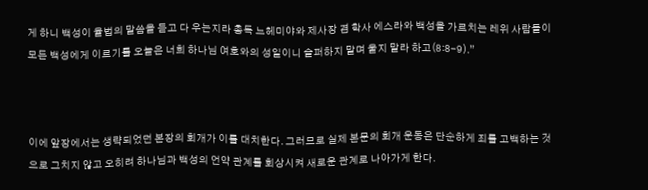게 하니 백성이 율법의 말씀을 듣고 다 우는지라 총독 느헤미야와 제사장 겸 학사 에스라와 백성을 가르치는 레위 사람들이 모든 백성에게 이르기를 오늘은 너희 하나님 여호와의 성일이니 슬퍼하지 말며 울지 말라 하고(8:8-9).”



이에 앞장에서는 생략되었던 본장의 회개가 이를 대치한다. 그러므로 실제 본문의 회개 운동은 단순하게 죄를 고백하는 것으로 그치지 않고 오히려 하나님과 백성의 언약 관계를 회상시켜 새로운 관계로 나아가게 한다.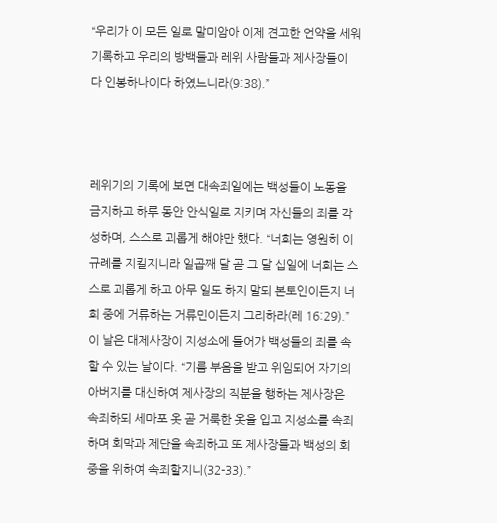“우리가 이 모든 일로 말미암아 이제 견고한 언약을 세워 기록하고 우리의 방백들과 레위 사람들과 제사장들이 다 인봉하나이다 하였느니라(9:38).”



레위기의 기록에 보면 대속죄일에는 백성들이 노동을 금지하고 하루 동안 안식일로 지키며 자신들의 죄를 각성하며, 스스로 괴롭게 해야만 했다. “너희는 영원히 이 규례를 지킬지니라 일곱째 달 곧 그 달 십일에 너희는 스스로 괴롭게 하고 아무 일도 하지 말되 본토인이든지 너희 중에 거류하는 거류민이든지 그리하라(레 16:29).” 이 날은 대제사장이 지성소에 들어가 백성들의 죄를 속할 수 있는 날이다. “기름 부음을 받고 위임되어 자기의 아버지를 대신하여 제사장의 직분을 행하는 제사장은 속죄하되 세마포 옷 곧 거룩한 옷을 입고 지성소를 속죄하며 회막과 제단을 속죄하고 또 제사장들과 백성의 회중을 위하여 속죄할지니(32-33).”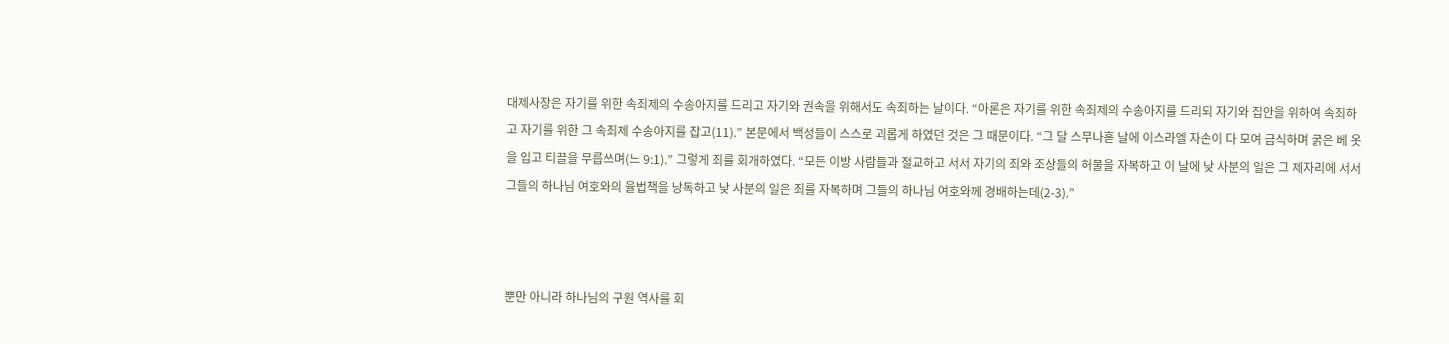대제사장은 자기를 위한 속죄제의 수송아지를 드리고 자기와 권속을 위해서도 속죄하는 날이다. “아론은 자기를 위한 속죄제의 수송아지를 드리되 자기와 집안을 위하여 속죄하고 자기를 위한 그 속죄제 수송아지를 잡고(11).” 본문에서 백성들이 스스로 괴롭게 하였던 것은 그 때문이다. “그 달 스무나흗 날에 이스라엘 자손이 다 모여 금식하며 굵은 베 옷을 입고 티끌을 무릅쓰며(느 9:1).” 그렇게 죄를 회개하였다. “모든 이방 사람들과 절교하고 서서 자기의 죄와 조상들의 허물을 자복하고 이 날에 낮 사분의 일은 그 제자리에 서서 그들의 하나님 여호와의 율법책을 낭독하고 낮 사분의 일은 죄를 자복하며 그들의 하나님 여호와께 경배하는데(2-3).”



뿐만 아니라 하나님의 구원 역사를 회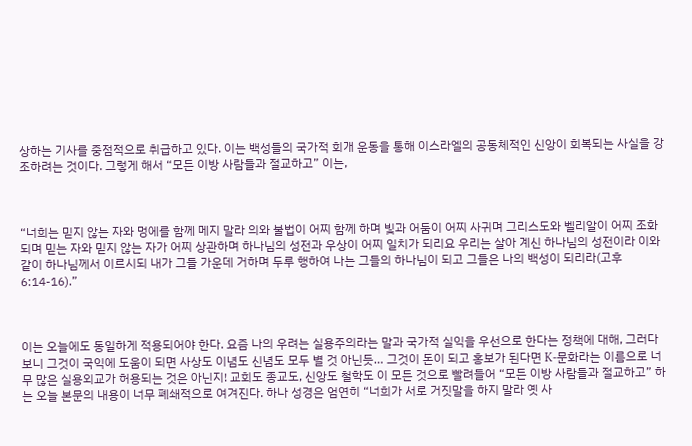상하는 기사를 중점적으로 취급하고 있다. 이는 백성들의 국가적 회개 운동을 통해 이스라엘의 공동체적인 신앙이 회복되는 사실을 강조하려는 것이다. 그렇게 해서 “모든 이방 사람들과 절교하고” 이는,



“너희는 믿지 않는 자와 멍에를 함께 메지 말라 의와 불법이 어찌 함께 하며 빛과 어둠이 어찌 사귀며 그리스도와 벨리알이 어찌 조화되며 믿는 자와 믿지 않는 자가 어찌 상관하며 하나님의 성전과 우상이 어찌 일치가 되리요 우리는 살아 계신 하나님의 성전이라 이와 같이 하나님께서 이르시되 내가 그들 가운데 거하며 두루 행하여 나는 그들의 하나님이 되고 그들은 나의 백성이 되리라(고후 6:14-16).”



이는 오늘에도 동일하게 적용되어야 한다. 요즘 나의 우려는 실용주의라는 말과 국가적 실익을 우선으로 한다는 정책에 대해, 그러다보니 그것이 국익에 도움이 되면 사상도 이념도 신념도 모두 별 것 아닌듯… 그것이 돈이 되고 홍보가 된다면 K-문화라는 이름으로 너무 많은 실용외교가 허용되는 것은 아닌지! 교회도 종교도, 신앙도 철학도 이 모든 것으로 빨려들어 “모든 이방 사람들과 절교하고” 하는 오늘 본문의 내용이 너무 폐쇄적으로 여겨진다. 하나 성경은 엄연히 “너희가 서로 거짓말을 하지 말라 옛 사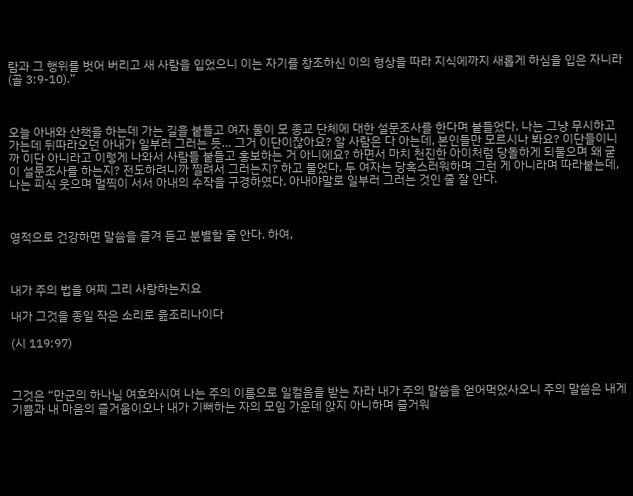람과 그 행위를 벗어 버리고 새 사람을 입었으니 이는 자기를 창조하신 이의 형상을 따라 지식에까지 새롭게 하심을 입은 자니라(골 3:9-10).”



오늘 아내와 산책을 하는데 가는 길을 붙들고 여자 둘이 모 종교 단체에 대한 설문조사를 한다며 붙들었다. 나는 그냥 무시하고 가는데 뒤따라오던 아내가 일부러 그러는 듯… 그거 이단이잖아요? 알 사람은 다 아는데, 본인들만 모르시나 봐요? 이단들이니까 이단 아니라고 이렇게 나와서 사람들 붙들고 홍보하는 거 아니에요? 하면서 마치 천진한 아이처럼 당돌하게 되물으며 왜 굳이 설문조사를 하는지? 전도하려니까 찔려서 그러는지? 하고 물었다. 두 여자는 당혹스러워하며 그런 게 아니라며 따라붙는데, 나는 피식 웃으며 멀찍이 서서 아내의 수작을 구경하였다. 아내야말로 일부러 그러는 것인 줄 잘 안다.



영적으로 건강하면 말씀을 즐겨 듣고 분별할 줄 안다. 하여,



내가 주의 법을 어찌 그리 사랑하는지요

내가 그것을 종일 작은 소리로 읊조리나이다

(시 119:97)



그것은 “만군의 하나님 여호와시여 나는 주의 이름으로 일컬음을 받는 자라 내가 주의 말씀을 얻어먹었사오니 주의 말씀은 내게 기쁨과 내 마음의 즐거움이오나 내가 기뻐하는 자의 모임 가운데 앉지 아니하며 즐거워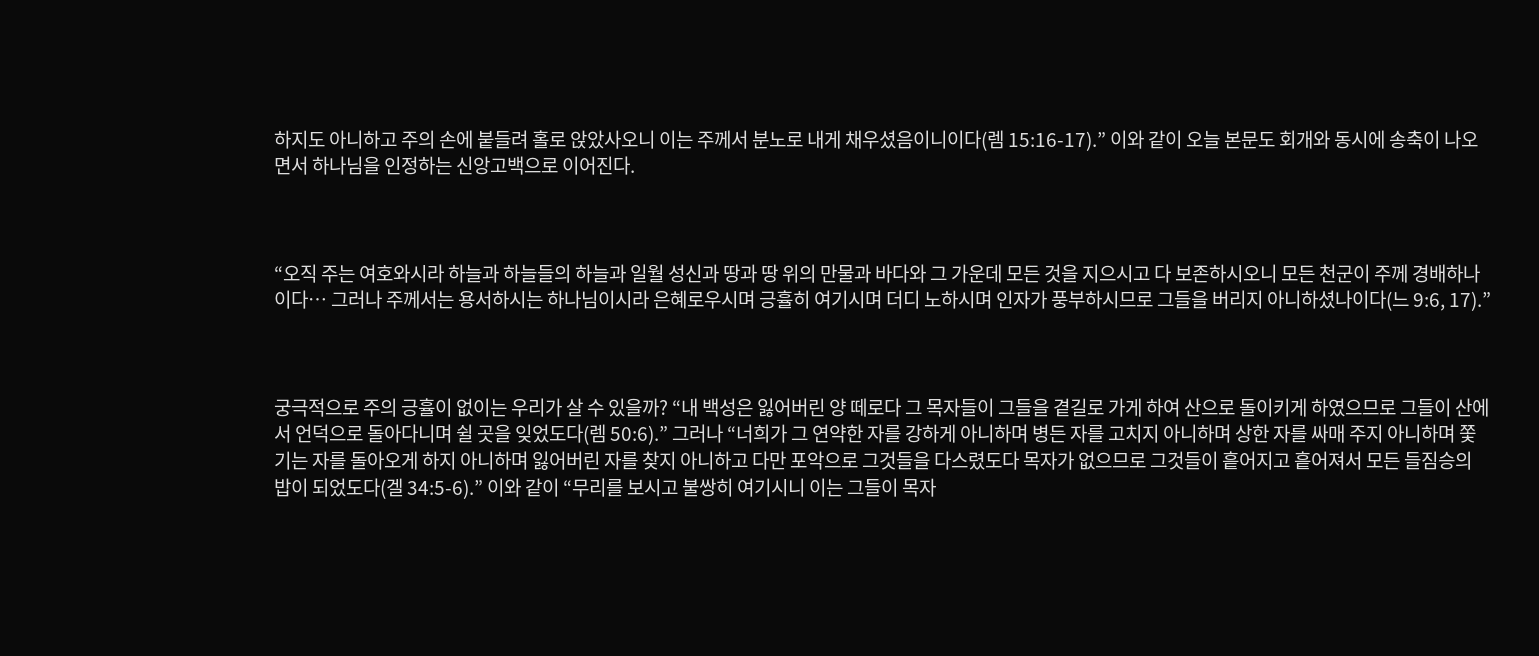하지도 아니하고 주의 손에 붙들려 홀로 앉았사오니 이는 주께서 분노로 내게 채우셨음이니이다(렘 15:16-17).” 이와 같이 오늘 본문도 회개와 동시에 송축이 나오면서 하나님을 인정하는 신앙고백으로 이어진다.



“오직 주는 여호와시라 하늘과 하늘들의 하늘과 일월 성신과 땅과 땅 위의 만물과 바다와 그 가운데 모든 것을 지으시고 다 보존하시오니 모든 천군이 주께 경배하나이다… 그러나 주께서는 용서하시는 하나님이시라 은혜로우시며 긍휼히 여기시며 더디 노하시며 인자가 풍부하시므로 그들을 버리지 아니하셨나이다(느 9:6, 17).”



궁극적으로 주의 긍휼이 없이는 우리가 살 수 있을까? “내 백성은 잃어버린 양 떼로다 그 목자들이 그들을 곁길로 가게 하여 산으로 돌이키게 하였으므로 그들이 산에서 언덕으로 돌아다니며 쉴 곳을 잊었도다(렘 50:6).” 그러나 “너희가 그 연약한 자를 강하게 아니하며 병든 자를 고치지 아니하며 상한 자를 싸매 주지 아니하며 쫓기는 자를 돌아오게 하지 아니하며 잃어버린 자를 찾지 아니하고 다만 포악으로 그것들을 다스렸도다 목자가 없으므로 그것들이 흩어지고 흩어져서 모든 들짐승의 밥이 되었도다(겔 34:5-6).” 이와 같이 “무리를 보시고 불쌍히 여기시니 이는 그들이 목자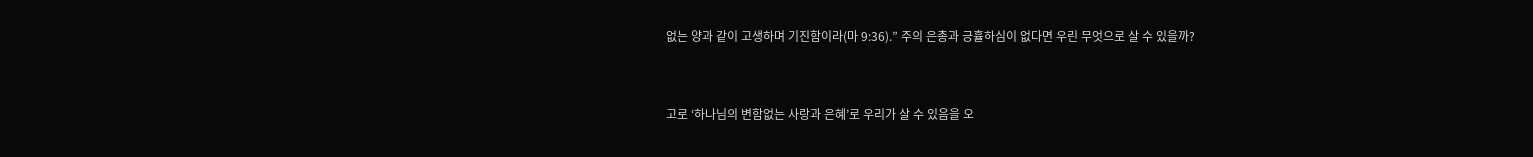없는 양과 같이 고생하며 기진함이라(마 9:36).” 주의 은총과 긍휼하심이 없다면 우린 무엇으로 살 수 있을까?



고로 ‘하나님의 변함없는 사랑과 은혜’로 우리가 살 수 있음을 오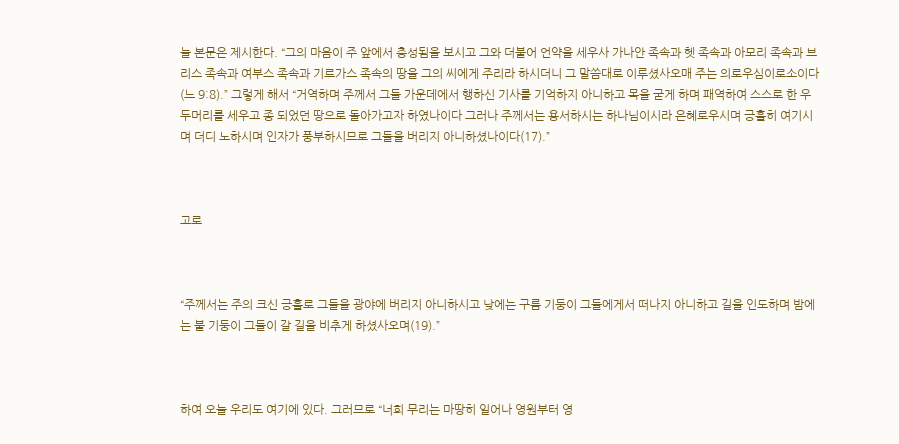늘 본문은 제시한다. “그의 마음이 주 앞에서 충성됨을 보시고 그와 더불어 언약을 세우사 가나안 족속과 헷 족속과 아모리 족속과 브리스 족속과 여부스 족속과 기르가스 족속의 땅을 그의 씨에게 주리라 하시더니 그 말씀대로 이루셨사오매 주는 의로우심이로소이다(느 9:8).” 그렇게 해서 “거역하며 주께서 그들 가운데에서 행하신 기사를 기억하지 아니하고 목을 굳게 하며 패역하여 스스로 한 우두머리를 세우고 종 되었던 땅으로 돌아가고자 하였나이다 그러나 주께서는 용서하시는 하나님이시라 은혜로우시며 긍휼히 여기시며 더디 노하시며 인자가 풍부하시므로 그들을 버리지 아니하셨나이다(17).”



고로



“주께서는 주의 크신 긍휼로 그들을 광야에 버리지 아니하시고 낮에는 구름 기둥이 그들에게서 떠나지 아니하고 길을 인도하며 밤에는 불 기둥이 그들이 갈 길을 비추게 하셨사오며(19).”



하여 오늘 우리도 여기에 있다. 그러므로 “너희 무리는 마땅히 일어나 영원부터 영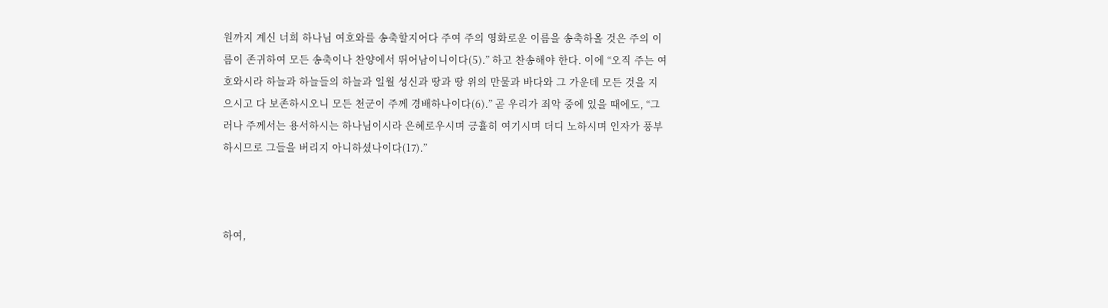원까지 계신 너희 하나님 여호와를 송축할지어다 주여 주의 영화로운 이름을 송축하올 것은 주의 이름이 존귀하여 모든 송축이나 찬양에서 뛰어남이니이다(5).” 하고 찬송해야 한다. 이에 “오직 주는 여호와시라 하늘과 하늘들의 하늘과 일월 성신과 땅과 땅 위의 만물과 바다와 그 가운데 모든 것을 지으시고 다 보존하시오니 모든 천군이 주께 경배하나이다(6).” 곧 우리가 죄악 중에 있을 때에도, “그러나 주께서는 용서하시는 하나님이시라 은혜로우시며 긍휼히 여기시며 더디 노하시며 인자가 풍부하시므로 그들을 버리지 아니하셨나이다(17).”



하여,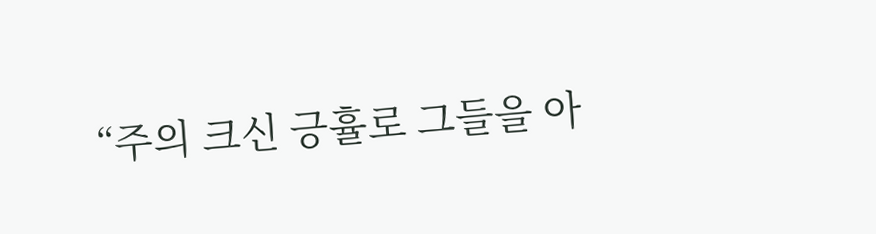“주의 크신 긍휼로 그들을 아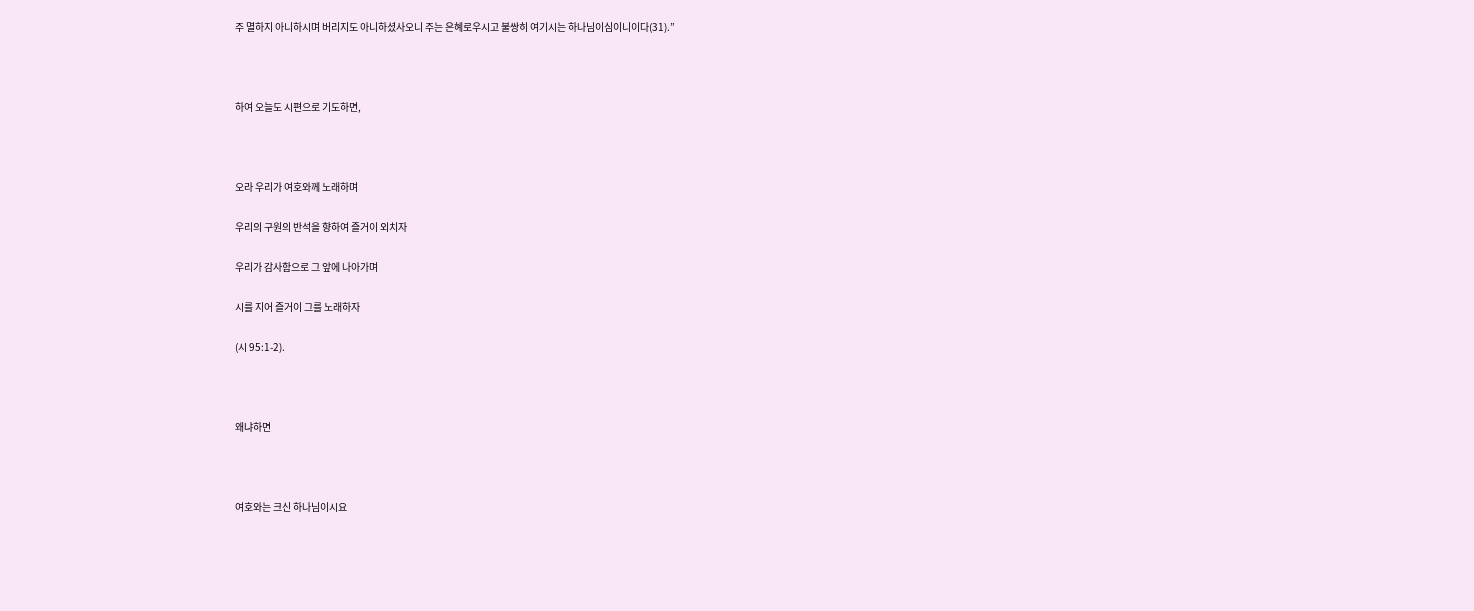주 멸하지 아니하시며 버리지도 아니하셨사오니 주는 은혜로우시고 불쌍히 여기시는 하나님이심이니이다(31).”



하여 오늘도 시편으로 기도하면,



오라 우리가 여호와께 노래하며

우리의 구원의 반석을 향하여 즐거이 외치자

우리가 감사함으로 그 앞에 나아가며

시를 지어 즐거이 그를 노래하자

(시 95:1-2).



왜냐하면



여호와는 크신 하나님이시요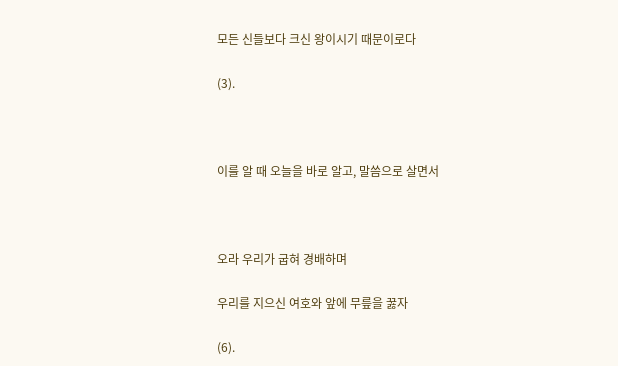모든 신들보다 크신 왕이시기 때문이로다

(3).



이를 알 때 오늘을 바로 알고, 말씀으로 살면서



오라 우리가 굽혀 경배하며

우리를 지으신 여호와 앞에 무릎을 꿇자

(6).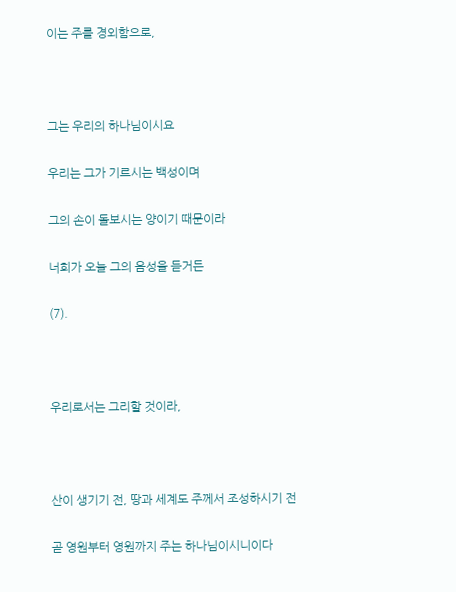이는 주를 경외함으로,



그는 우리의 하나님이시요

우리는 그가 기르시는 백성이며

그의 손이 돌보시는 양이기 때문이라

너희가 오늘 그의 음성을 듣거든

(7).



우리로서는 그리할 것이라,



산이 생기기 전, 땅과 세계도 주께서 조성하시기 전

곧 영원부터 영원까지 주는 하나님이시니이다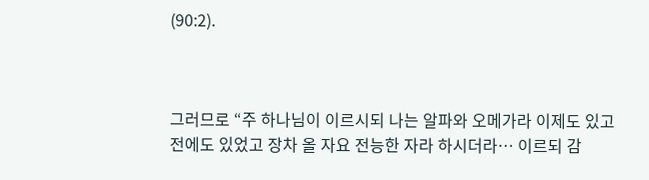(90:2).



그러므로 “주 하나님이 이르시되 나는 알파와 오메가라 이제도 있고 전에도 있었고 장차 올 자요 전능한 자라 하시더라… 이르되 감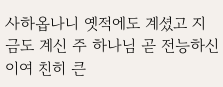사하옵나니 옛적에도 계셨고 지금도 계신 주 하나님 곧 전능하신 이여 친히 큰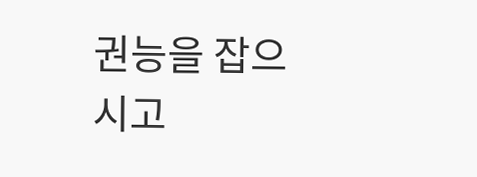권능을 잡으시고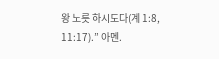왕 노릇 하시도다(계 1:8, 11:17).” 아멘.